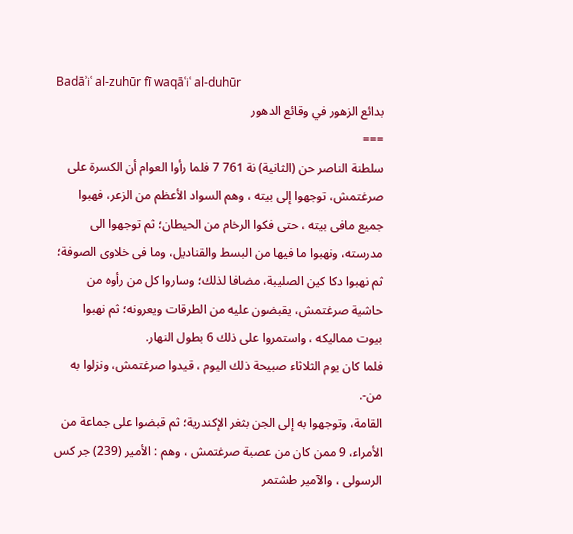Badāʾiʿ al-zuhūr fī waqāʿiʿ al-duhūr
بدائع الزهور في وقائع الدهور
===
سلطنة الناصر حن (الثانية) نة 761 7 فلما رأوا العوام أن الكسرة على صرغتمش، توجهوا إلى بيته ، وهم السواد الأعظم من الزعر، فهبوا جميع مافى بيته ، حتى فكوا الرخام من الحيطان؛ ثم توجهوا الى مدرسته، ونهبوا ما فيها من البسط والقناديل، وما فى خلاوى الصوفة؛ ثم نهبوا دكا كين الصليبة، مضافا لذلك؛ وساروا كل من رأوه من حاشية صرغتمش، يقبضون عليه من الطرقات ويعرونه؛ ثم نهبوا بيوت مماليكه ، واستمروا على ذلك 6 بطول النهار.
فلما كان يوم الثلاثاء صبيحة ذلك اليوم ، قيدوا صرغتمش، ونزلوا به من-.
القامة، وتوجهوا به إلى الجن بثغر الإكندرية؛ ثم قبضوا على جماعة من الأمراء، 9 ممن كان من عصبة صرغتمش ، وهم : الأمير (239) جر كس الرسولى ، والآمير طشتمر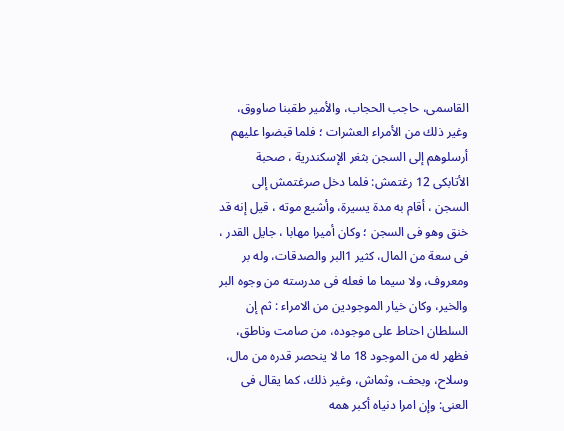القاسمى، حاجب الحجاب، والأمير طقبنا صاووق، وغير ذلك من الأمراء العشرات ؛ فلما قبضوا عليهم أرسلوهم إلى السجن بثغر الإسكندرية ، صحبة الأتابكى 12 رغتمش: فلما دخل صرغتمش إلى السجن ، أقام به مدة يسيرة، وأشيع موته ، قيل إنه قد خنق وهو فى السجن ؛ وكان أميرا مهابا ، جايل القدر ، فى سعة من المال، كثير 1البر والصدقات، وله بر ومعروف، ولا سيما ما فعله فى مدرسته من وجوه البر والخير، وكان خيار الموجودين من الامراء : ثم إن السلطان احتاط على موجوده، من صامت وناطق، فظهر له من الموجود 18 ما لا ينحصر قدره من مال، وسلاح، وبحف، وثماش، وغير ذلك، كما يقال فى العنى: وإن امرا دنياه أكبر همه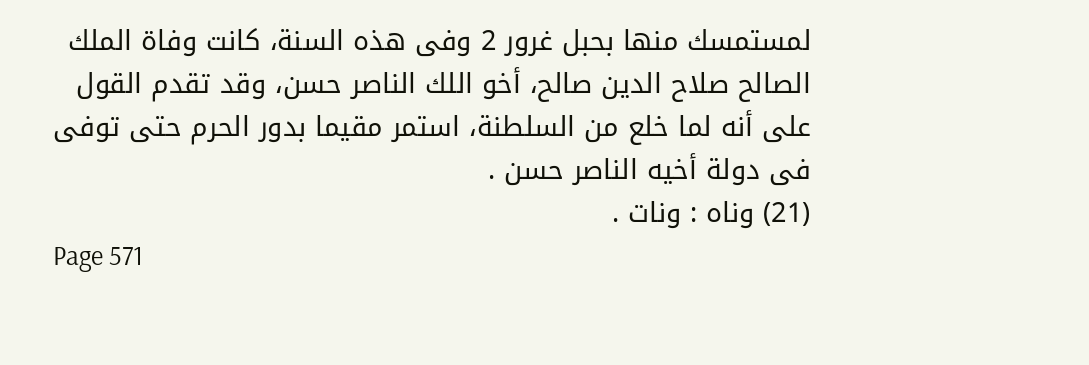لمستمسك منها بحبل غرور 2 وفى هذه السنة، كانت وفاة الملك الصالح صلاح الدين صالح، أخو اللك الناصر حسن، وقد تقدم القول على أنه لما خلع من السلطنة، استمر مقيما بدور الحرم حتى توفى فى دولة أخيه الناصر حسن .
(21) وناه : ونات .
Page 571